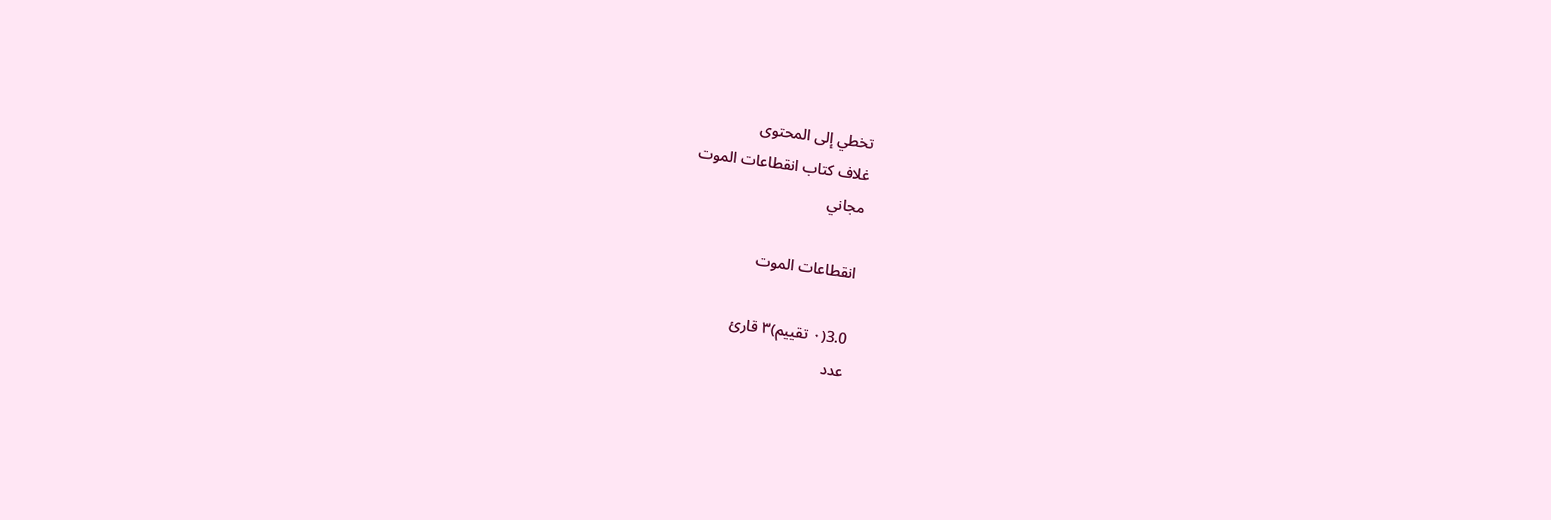تخطي إلى المحتوى
غلاف كتاب انقطاعات الموت
مجاني

انقطاعات الموت

3.0(٠ تقييم)٣ قارئ
عدد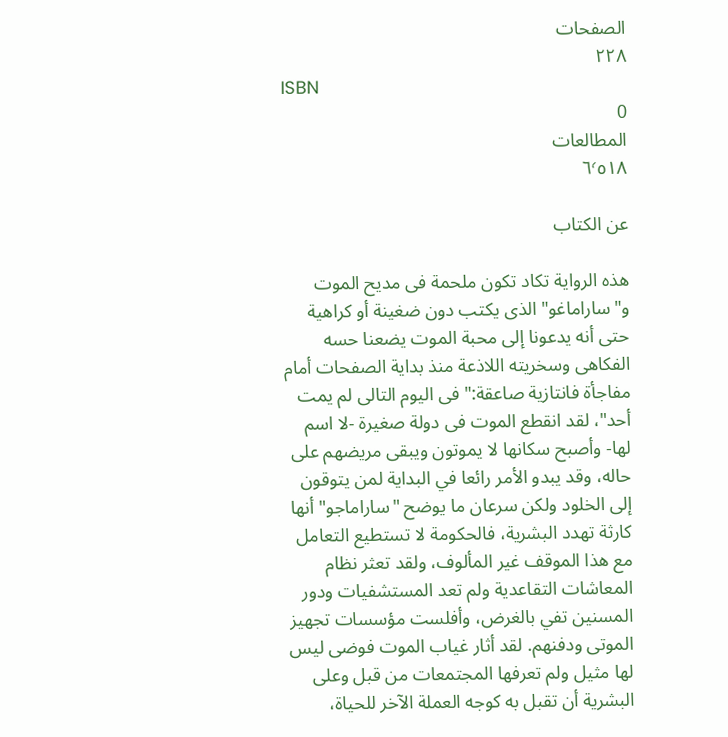الصفحات
٢٢٨
ISBN
0
المطالعات
٦٬٥١٨

عن الكتاب

هذه الرواية تكاد تكون ملحمة فى مديح الموت و"ساراماغو" الذى يكتب دون ضغينة أو كراهية حتى أنه يدعونا إلى محبة الموت يضعنا حسه الفكاهى وسخريته اللاذعة منذ بداية الصفحات أمام مفاجأة فانتازية صاعقة:" فى اليوم التالى لم يمت أحد"، لقد انقطع الموت فى دولة صغيرة -لا اسم لها- وأصبح سكانها لا يموتون ويبقى مريضهم على حاله، وقد يبدو الأمر رائعا في البداية لمن يتوقون إلى الخلود ولكن سرعان ما يوضح "ساراماجو" أنها كارثة تهدد البشرية، فالحكومة لا تستطيع التعامل مع هذا الموقف غير المألوف، ولقد تعثر نظام المعاشات التقاعدية ولم تعد المستشفيات ودور المسنين تفي بالغرض، وأفلست مؤسسات تجهيز الموتى ودفنهم. لقد أثار غياب الموت فوضى ليس لها مثيل ولم تعرفها المجتمعات من قبل وعلى البشرية أن تقبل به كوجه العملة الآخر للحياة،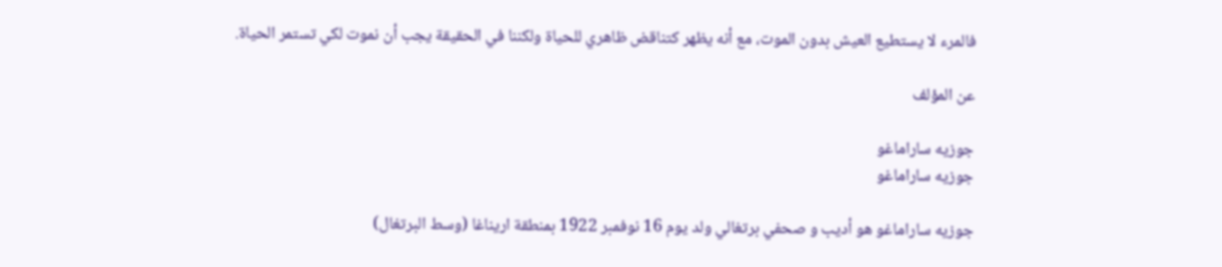فالمرء لا يستطيع العيش بدون الموت، مع أنه يظهر كتناقض ظاهري للحياة ولكننا في الحقيقة يجب أن نموت لكي تستمر الحياة.

عن المؤلف

جوزيه ساراماغو
جوزيه ساراماغو

جوزيه ساراماغو هو أديب و صحفي برتغالي ولد يوم 16 نوفمبر 1922 بمنطقة اريناغا (وسط البرتغال)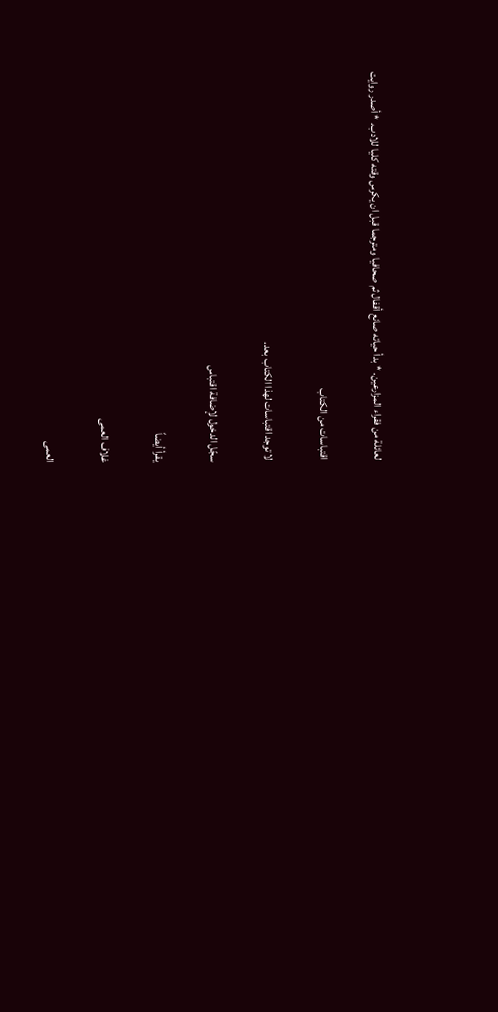لعائلة من فقراء المزارعين. * بدأ حياته صانع أقفال ثم صحافيا ومترجما قبل ان يكرس وقته كليا للادب. * أصدر روايت

اقتباسات من الكتاب

لا توجد اقتباسات لهذا الكتاب بعد.

سجّل الدخول لإضافة اقتباس

يقرأ أيضاً

غلاف العمى

العمى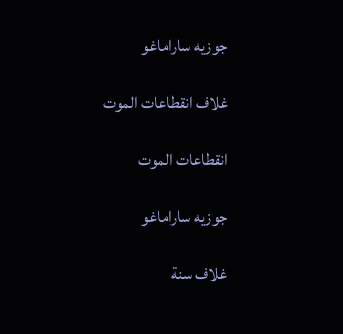جوزيه ساراماغو

غلاف انقطاعات الموت

انقطاعات الموت

جوزيه ساراماغو

غلاف سنة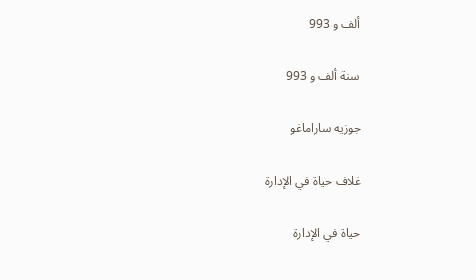ألف و 993

سنة ألف و 993

جوزيه ساراماغو

غلاف حياة في الإدارة

حياة في الإدارة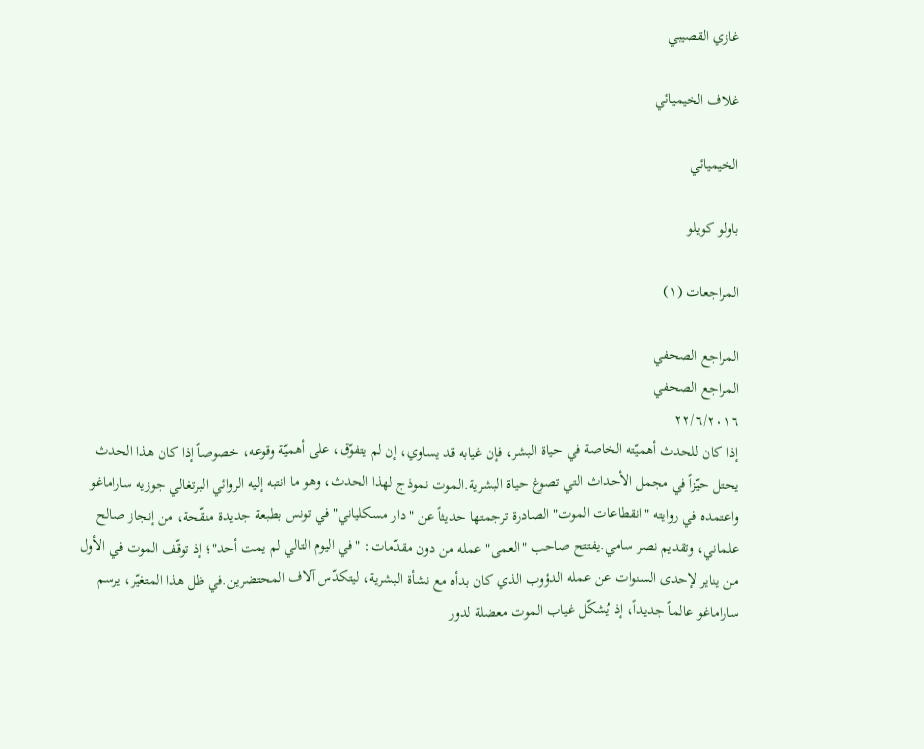غازي القصيبي

غلاف الخيميائي

الخيميائي

باولو كويلو

المراجعات (١)

المراجع الصحفي
المراجع الصحفي
٢٢/٦/٢٠١٦
إذا كان للحدث أهميّته الخاصة في حياة البشر، فإن غيابه قد يساوي، إن لم يتفوّق، على أهميّة وقوعه، خصوصاً إذا كان هذا الحدث يحتل حيّزاً في مجمل الأحداث التي تصوغ حياة البشرية.الموت نموذج لهذا الحدث، وهو ما انتبه إليه الروائي البرتغالي جوزيه ساراماغو واعتمده في روايته "انقطاعات الموت" الصادرة ترجمتها حديثاً عن "دار مسكلياني" في تونس بطبعة جديدة منقّحة، من إنجاز صالح علماني، وتقديم نصر سامي.يفتتح صاحب "العمى" عمله من دون مقدّمات: "في اليوم التالي لم يمت أحد"؛ إذ توقّف الموت في الأول من يناير لإحدى السنوات عن عمله الدؤوب الذي كان بدأه مع نشأة البشرية، ليتكدّس آلاف المحتضرين.في ظل هذا المتغيّر، يرسم ساراماغو عالماً جديداً، إذ يُشكّل غياب الموت معضلة لدور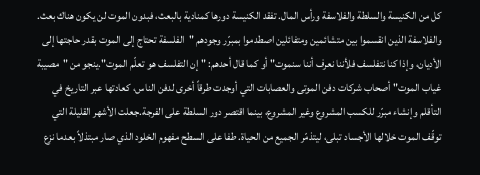كل من الكنيسة والسلطة والفلاسفة ورأس المال. تفقد الكنيسة دورها كمنادية بالبعث، فبدون الموت لن يكون هناك بعث. والفلاسفة الذين انقسموا بين متشائمين ومتفائلين اصطدموا بمبرّر وجودهم "الفلسفة تحتاج إلى الموت بقدر حاجتها إلى الأديان، وإذا كنا نتفلسف فلأننا نعرف أننا سنموت" أو كما قال أحدهم: "إن التفلسف هو تعلّم الموت".ينجو من "مصيبة غياب الموت" أصحاب شركات دفن الموتى والعصابات التي أوجدت طرقاً أخرى لدفن الناس، كعادتها عبر التاريخ في التأقلم وإنشاء مبرّر للكسب المشروع وغير المشروع، بينما اقتصر دور السلطة على الفرجة.جعلت الأشهر القليلة التي توقّف الموت خلالها الأجساد تبلى، ليتذمّر الجميع من الحياة. طفا على السطح مفهوم الخلود الذي صار مبتذلاً بعدما نزع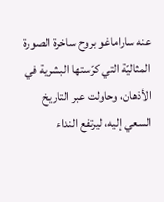عنه ساراماغو بروح ساخرة الصورة المثاليّة التي كرّستها البشرية في الأذهان، وحاولت عبر التاريخ السعي إليه، ليرتفع النداء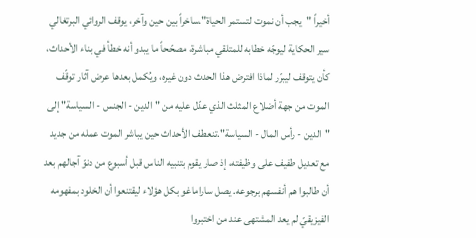أخيراً "يجب أن نموت لتستمر الحياة".ساخراً بين حين وآخر، يوقف الروائي البرتغالي سير الحكاية ليوجّه خطابه للمتلقي مباشرة، مصحّحاً ما يبدو أنه خطأ في بناء الأحداث، كأن يتوقف ليبرّر لماذا افترض هذا الحدث دون غيره، ويُكمل بعدها عرض آثار توقّف الموت من جهة أضلاع المثلث الذي عدّل عليه من "الدين - الجنس - السياسة" إلى "الدين - رأس المال - السياسة".تنعطف الأحداث حين يباشر الموت عمله من جديد مع تعديل طفيف على وظيفته، إذ صار يقوم بتنبيه الناس قبل أسبوع من دنوّ آجالهم بعد أن طالبوا هم أنفسهم برجوعه. يصل ساراماغو بكل هؤلاء ليقتنعوا أن الخلود بمفهومه الفيزيقيّ لم يعد المشتهى عند من اختبروا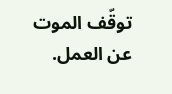توقّف الموت عن العمل.